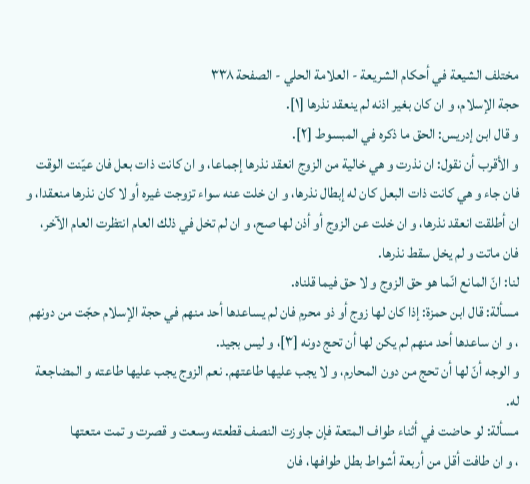مختلف الشيعة في أحكام الشريعة - العلامة الحلي - الصفحة ٣٣٨
حجة الإسلام، و ان كان بغير اذنه لم ينعقد نذرها [١].
و قال ابن إدريس: الحق ما ذكره في المبسوط [٢].
و الأقرب أن نقول: ان نذرت و هي خالية من الزوج انعقد نذرها إجماعا، و ان كانت ذات بعل فان عيّنت الوقت فان جاء و هي كانت ذات البعل كان له إبطال نذرها، و ان خلت عنه سواء تزوجت غيره أو لا كان نذرها منعقدا، و ان أطلقت انعقد نذرها، و ان خلت عن الزوج أو أذن لها صح، و ان لم تخل في ذلك العام انتظرت العام الآخر، فان ماتت و لم يخل سقط نذرها.
لنا: انّ المانع انّما هو حق الزوج و لا حق فيما قلناه.
مسألة: قال ابن حمزة: إذا كان لها زوج أو ذو محرم فان لم يساعدها أحد منهم في حجة الإسلام حجّت من دونهم
، و ان ساعدها أحد منهم لم يكن لها أن تحج دونه [٣]، و ليس بجيد.
و الوجه أنّ لها أن تحج من دون المحارم، و لا يجب عليها طاعتهم. نعم الزوج يجب عليها طاعته و المضاجعة له.
مسألة: لو حاضت في أثناء طواف المتعة فإن جاوزت النصف قطعته وسعت و قصرت و تمت متعتها
، و ان طافت أقل من أربعة أشواط بطل طوافها، فان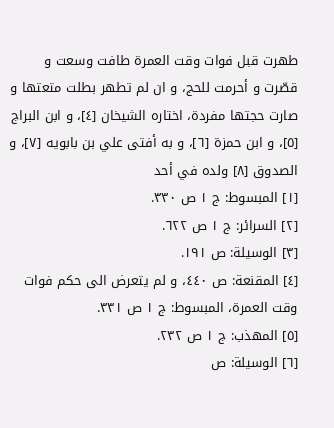طهرت قبل فوات وقت العمرة طافت وسعت و قصّرت و أحرمت للحج، و ان لم تطهر بطلت متعتها و صارت حجتها مفردة، اختاره الشيخان [٤]، و ابن البراج [٥]، و ابن حمزة [٦]، و به أفتى علي بن بابويه [٧]، و الصدوق [٨] ولده في أحد
[١] المبسوط: ج ١ ص ٣٣٠.
[٢] السرائر: ج ١ ص ٦٢٢.
[٣] الوسيلة: ص ١٩١.
[٤] المقنعة: ص ٤٤٠، و لم يتعرض الى حكم فوات وقت العمرة، المبسوط: ج ١ ص ٣٣١.
[٥] المهذب: ج ١ ص ٢٣٢.
[٦] الوسيلة: ص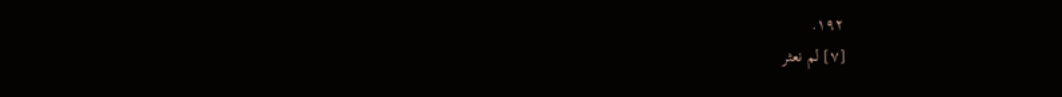١٩٢.
[٧] لم نعثر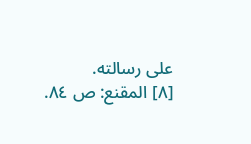على رسالته.
[٨] المقنع: ص ٨٤.